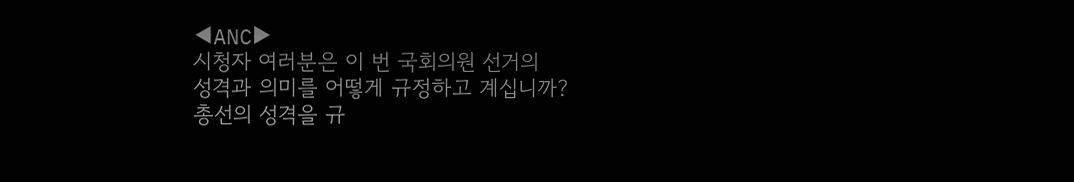◀ANC▶
시청자 여러분은 이 번 국회의원 선거의
성격과 의미를 어떻게 규정하고 계십니까?
총선의 성격을 규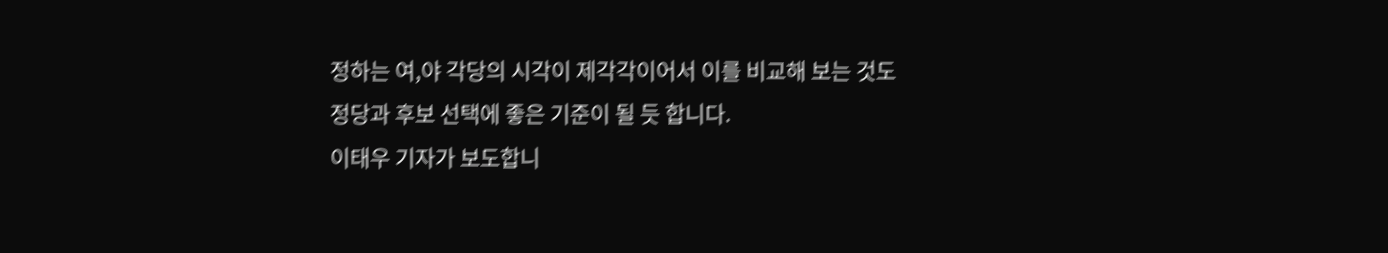정하는 여,야 각당의 시각이 제각각이어서 이를 비교해 보는 것도
정당과 후보 선택에 좋은 기준이 될 듯 합니다.
이태우 기자가 보도합니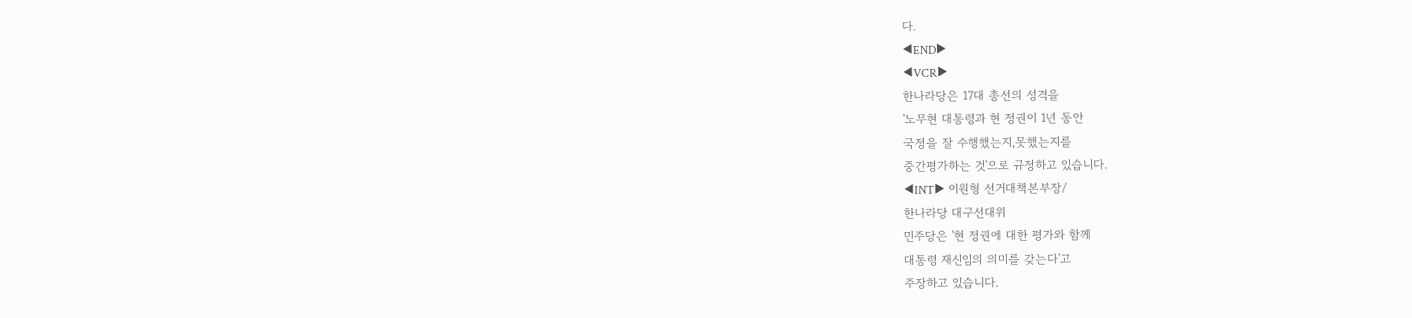다.
◀END▶
◀VCR▶
한나라당은 17대 총선의 성격을
'노무현 대통령과 현 정권이 1년 동안
국정을 잘 수행했는지,못했는지를
중간평가하는 것'으로 규정하고 있습니다.
◀INT▶ 이원형 선거대책본부장/
한나라당 대구선대위
민주당은 '현 정권에 대한 평가와 함께
대통령 재신임의 의미를 갖는다'고
주장하고 있습니다.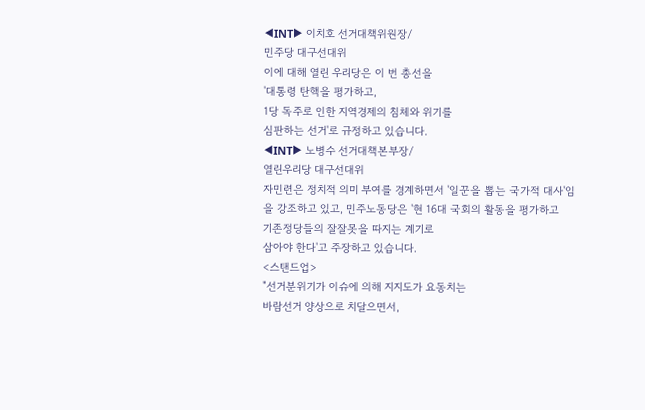◀INT▶ 이치호 선거대책위원장/
민주당 대구선대위
이에 대해 열린 우리당은 이 번 총선을
'대통령 탄핵을 평가하고,
1당 독주로 인한 지역경제의 침체와 위기를
심판하는 선거'로 규정하고 있습니다.
◀INT▶ 노병수 선거대책본부장/
열린우리당 대구선대위
자민련은 정치적 의미 부여를 경계하면서 '일꾼을 뽑는 국가적 대사'임을 강조하고 있고, 민주노동당은 '현 16대 국회의 활동을 평가하고
기존정당들의 잘잘못을 따지는 계기로
삼아야 한다'고 주장하고 있습니다.
<스탠드업>
"선거분위기가 이슈에 의해 지지도가 요동치는
바람선거 양상으로 치달으면서,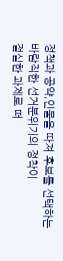정책과 공약,인물을 따져 후보를 선택하는
바람직한 선거분위기의 정착이
절실한 과제로 떠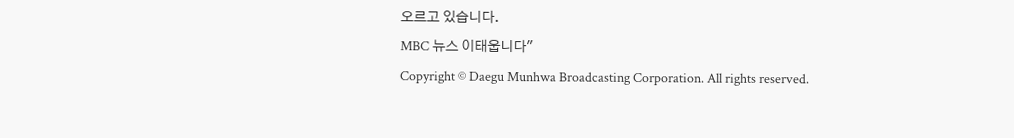오르고 있습니다.
MBC 뉴스 이태웁니다"
Copyright © Daegu Munhwa Broadcasting Corporation. All rights reserved.